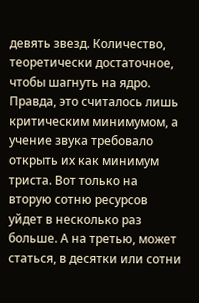девять звезд. Количество, теоретически достаточное, чтобы шагнуть на ядро. Правда, это считалось лишь критическим минимумом, а учение звука требовало открыть их как минимум триста. Вот только на вторую сотню ресурсов уйдет в несколько раз больше. А на третью, может статься, в десятки или сотни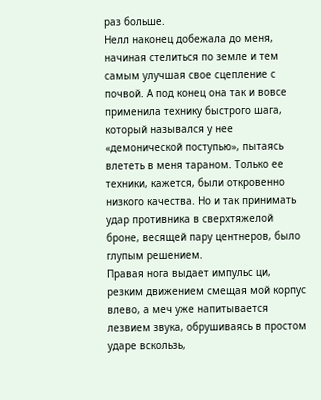раз больше.
Нелл наконец добежала до меня, начиная стелиться по земле и тем самым улучшая свое сцепление с почвой. А под конец она так и вовсе применила технику быстрого шага, который назывался у нее «демонической поступью», пытаясь влететь в меня тараном. Только ее техники, кажется, были откровенно низкого качества. Но и так принимать удар противника в сверхтяжелой броне, весящей пару центнеров, было глупым решением.
Правая нога выдает импульс ци, резким движением смещая мой корпус влево, а меч уже напитывается лезвием звука, обрушиваясь в простом ударе вскользь,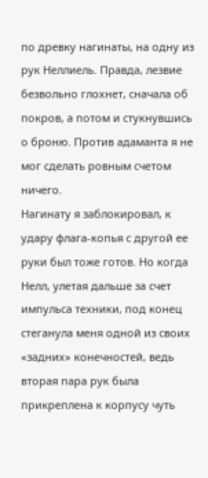по древку нагинаты, на одну из рук Неллиель. Правда, лезвие безвольно глохнет, сначала об покров, а потом и стукнувшись о броню. Против адаманта я не мог сделать ровным счетом ничего.
Нагинату я заблокировал, к удару флага-копья с другой ее руки был тоже готов. Но когда Нелл, улетая дальше за счет импульса техники, под конец стеганула меня одной из своих «задних» конечностей, ведь вторая пара рук была прикреплена к корпусу чуть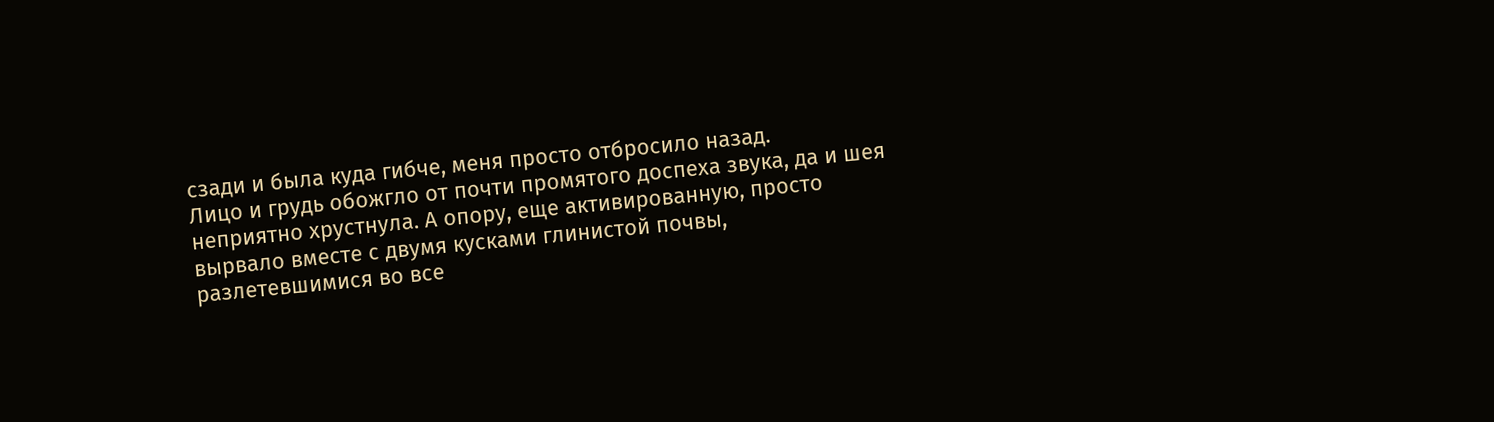сзади и была куда гибче, меня просто отбросило назад.
Лицо и грудь обожгло от почти промятого доспеха звука, да и шея неприятно хрустнула. А опору, еще активированную, просто вырвало вместе с двумя кусками глинистой почвы, разлетевшимися во все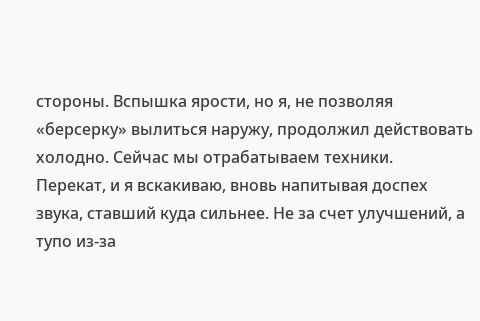стороны. Вспышка ярости, но я, не позволяя «берсерку» вылиться наружу, продолжил действовать холодно. Сейчас мы отрабатываем техники.
Перекат, и я вскакиваю, вновь напитывая доспех звука, ставший куда сильнее. Не за счет улучшений, а тупо из-за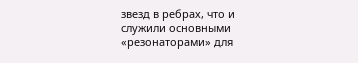звезд в ребрах, что и служили основными «резонаторами» для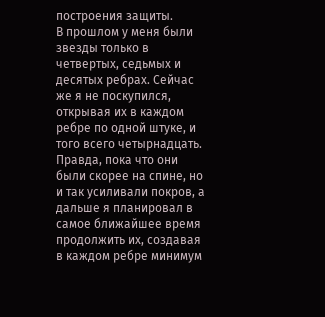построения защиты.
В прошлом у меня были звезды только в четвертых, седьмых и десятых ребрах. Сейчас же я не поскупился, открывая их в каждом ребре по одной штуке, и того всего четырнадцать. Правда, пока что они были скорее на спине, но и так усиливали покров, а дальше я планировал в самое ближайшее время продолжить их, создавая в каждом ребре минимум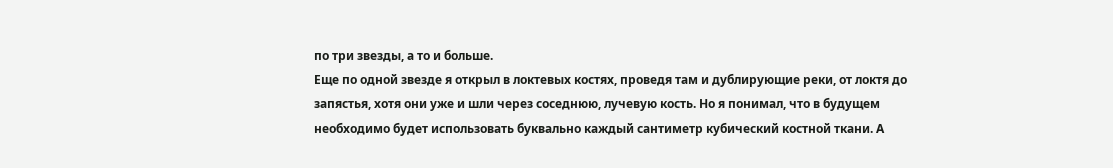по три звезды, а то и больше.
Еще по одной звезде я открыл в локтевых костях, проведя там и дублирующие реки, от локтя до запястья, хотя они уже и шли через соседнюю, лучевую кость. Но я понимал, что в будущем необходимо будет использовать буквально каждый сантиметр кубический костной ткани. А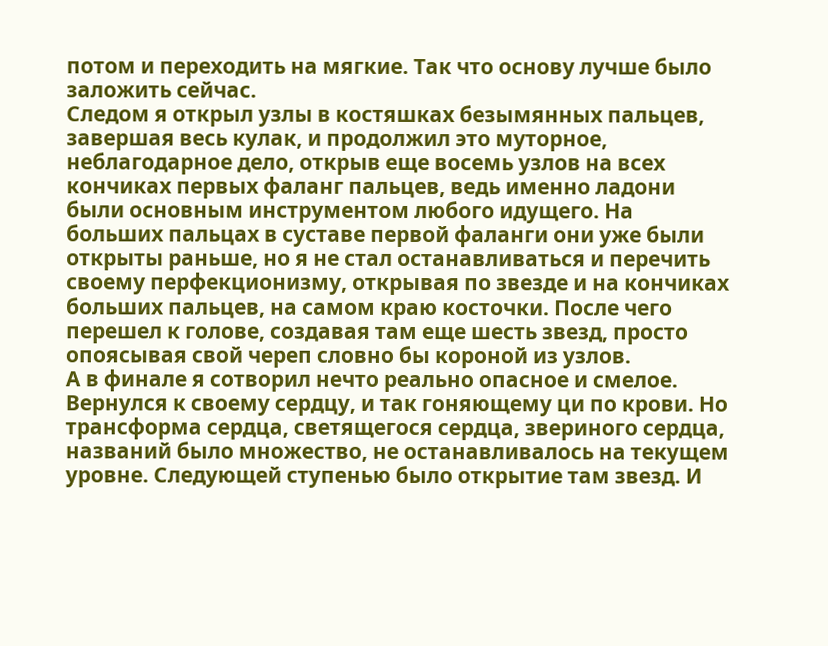потом и переходить на мягкие. Так что основу лучше было заложить сейчас.
Следом я открыл узлы в костяшках безымянных пальцев, завершая весь кулак, и продолжил это муторное, неблагодарное дело, открыв еще восемь узлов на всех кончиках первых фаланг пальцев, ведь именно ладони были основным инструментом любого идущего. На больших пальцах в суставе первой фаланги они уже были открыты раньше, но я не стал останавливаться и перечить своему перфекционизму, открывая по звезде и на кончиках больших пальцев, на самом краю косточки. После чего перешел к голове, создавая там еще шесть звезд, просто опоясывая свой череп словно бы короной из узлов.
А в финале я сотворил нечто реально опасное и смелое. Вернулся к своему сердцу, и так гоняющему ци по крови. Но трансформа сердца, светящегося сердца, звериного сердца, названий было множество, не останавливалось на текущем уровне. Следующей ступенью было открытие там звезд. И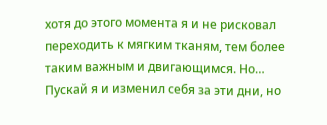хотя до этого момента я и не рисковал переходить к мягким тканям, тем более таким важным и двигающимся. Но…
Пускай я и изменил себя за эти дни, но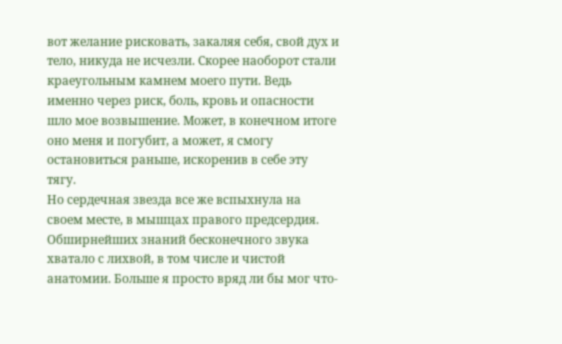вот желание рисковать, закаляя себя, свой дух и тело, никуда не исчезли. Скорее наоборот стали краеугольным камнем моего пути. Ведь именно через риск, боль, кровь и опасности шло мое возвышение. Может, в конечном итоге оно меня и погубит, а может, я смогу остановиться раньше, искоренив в себе эту тягу.
Но сердечная звезда все же вспыхнула на своем месте, в мышцах правого предсердия. Обширнейших знаний бесконечного звука хватало с лихвой, в том числе и чистой анатомии. Больше я просто вряд ли бы мог что-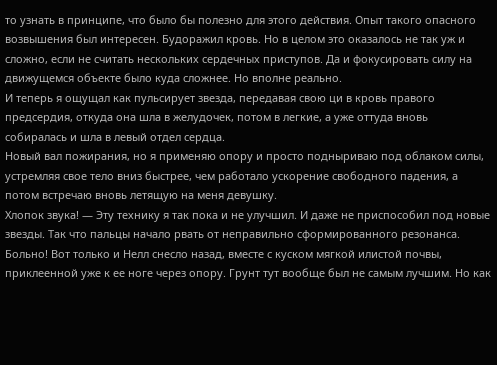то узнать в принципе, что было бы полезно для этого действия. Опыт такого опасного возвышения был интересен. Будоражил кровь. Но в целом это оказалось не так уж и сложно, если не считать нескольких сердечных приступов. Да и фокусировать силу на движущемся объекте было куда сложнее. Но вполне реально.
И теперь я ощущал как пульсирует звезда, передавая свою ци в кровь правого предсердия, откуда она шла в желудочек, потом в легкие, а уже оттуда вновь собиралась и шла в левый отдел сердца.
Новый вал пожирания, но я применяю опору и просто подныриваю под облаком силы, устремляя свое тело вниз быстрее, чем работало ускорение свободного падения, а потом встречаю вновь летящую на меня девушку.
Хлопок звука! — Эту технику я так пока и не улучшил. И даже не приспособил под новые звезды. Так что пальцы начало рвать от неправильно сформированного резонанса. Больно! Вот только и Нелл снесло назад, вместе с куском мягкой илистой почвы, приклеенной уже к ее ноге через опору. Грунт тут вообще был не самым лучшим. Но как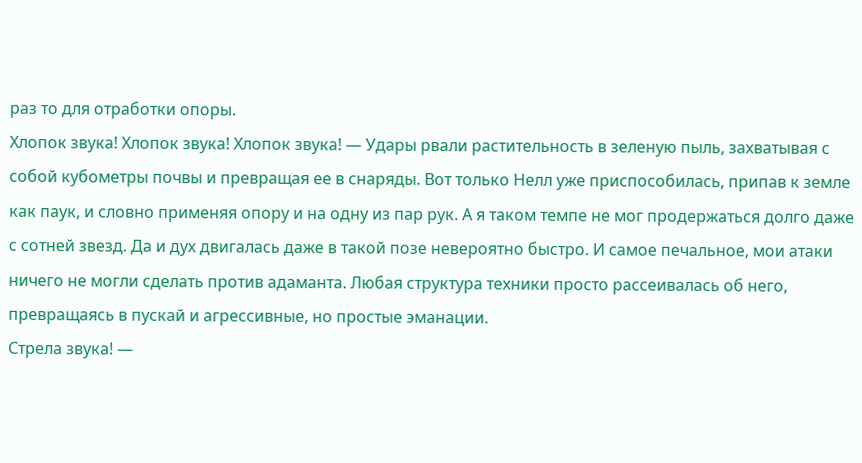раз то для отработки опоры.
Хлопок звука! Хлопок звука! Хлопок звука! — Удары рвали растительность в зеленую пыль, захватывая с собой кубометры почвы и превращая ее в снаряды. Вот только Нелл уже приспособилась, припав к земле как паук, и словно применяя опору и на одну из пар рук. А я таком темпе не мог продержаться долго даже с сотней звезд. Да и дух двигалась даже в такой позе невероятно быстро. И самое печальное, мои атаки ничего не могли сделать против адаманта. Любая структура техники просто рассеивалась об него, превращаясь в пускай и агрессивные, но простые эманации.
Стрела звука! —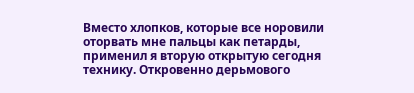Вместо хлопков, которые все норовили оторвать мне пальцы как петарды, применил я вторую открытую сегодня технику. Откровенно дерьмового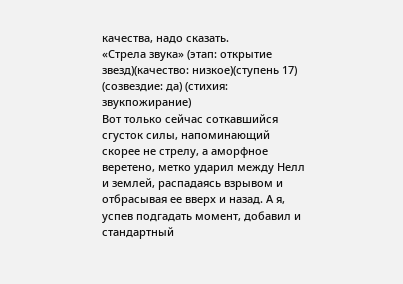качества, надо сказать.
«Стрела звука» (этап: открытие звезд)(качество: низкое)(ступень 17) (созвездие: да) (стихия: звукпожирание)
Вот только сейчас соткавшийся сгусток силы, напоминающий скорее не стрелу, а аморфное веретено, метко ударил между Нелл и землей, распадаясь взрывом и отбрасывая ее вверх и назад. А я, успев подгадать момент, добавил и стандартный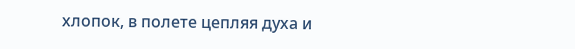хлопок, в полете цепляя духа и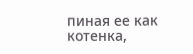пиная ее как котенка,